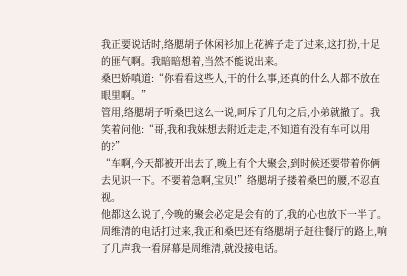我正要说话时,络腮胡子休闲衫加上花裤子走了过来,这打扮,十足的匪气啊。我暗暗想着,当然不能说出来。
桑巴娇嗔道:“你看看这些人,干的什么事,还真的什么人都不放在眼里啊。”
管用,络腮胡子听桑巴这么一说,呵斥了几句之后,小弟就撤了。我笑着问他:“哥,我和我妹想去附近走走,不知道有没有车可以用的?”
“车啊,今天都被开出去了,晚上有个大聚会,到时候还要带着你俩去见识一下。不要着急啊,宝贝!”络腮胡子搂着桑巴的腰,不忍直视。
他都这么说了,今晚的聚会必定是会有的了,我的心也放下一半了。周维清的电话打过来,我正和桑巴还有络腮胡子赶往餐厅的路上,响了几声我一看屏幕是周维清,就没接电话。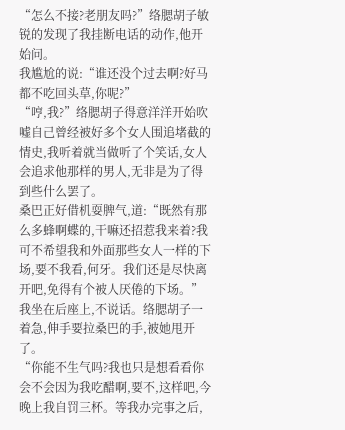“怎么不接?老朋友吗?”络腮胡子敏锐的发现了我挂断电话的动作,他开始问。
我尴尬的说:“谁还没个过去啊?好马都不吃回头草,你呢?”
“哼,我?”络腮胡子得意洋洋开始吹嘘自己曾经被好多个女人围追堵截的情史,我听着就当做听了个笑话,女人会追求他那样的男人,无非是为了得到些什么罢了。
桑巴正好借机耍脾气,道:“既然有那么多蜂啊蝶的,干嘛还招惹我来着?我可不希望我和外面那些女人一样的下场,要不我看,何牙。我们还是尽快离开吧,免得有个被人厌倦的下场。”
我坐在后座上,不说话。络腮胡子一着急,伸手要拉桑巴的手,被她甩开了。
“你能不生气吗?我也只是想看看你会不会因为我吃醋啊,要不,这样吧,今晚上我自罚三杯。等我办完事之后,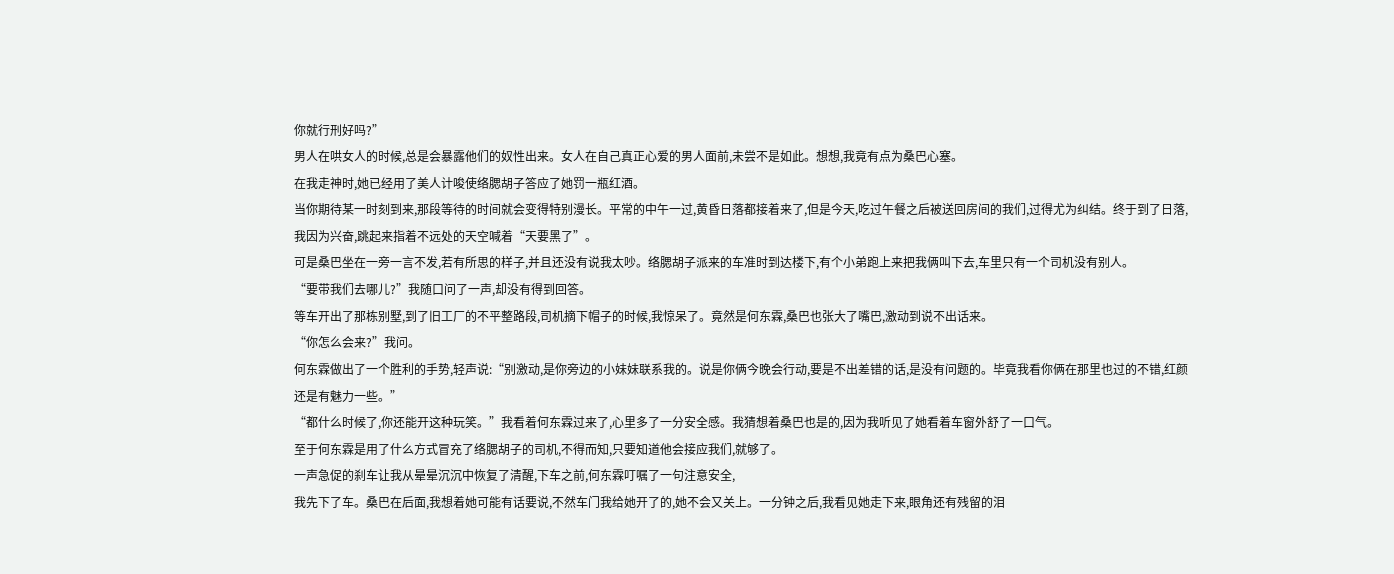你就行刑好吗?”
男人在哄女人的时候,总是会暴露他们的奴性出来。女人在自己真正心爱的男人面前,未尝不是如此。想想,我竟有点为桑巴心塞。
在我走神时,她已经用了美人计唆使络腮胡子答应了她罚一瓶红酒。
当你期待某一时刻到来,那段等待的时间就会变得特别漫长。平常的中午一过,黄昏日落都接着来了,但是今天,吃过午餐之后被送回房间的我们,过得尤为纠结。终于到了日落,我因为兴奋,跳起来指着不远处的天空喊着“天要黑了”。
可是桑巴坐在一旁一言不发,若有所思的样子,并且还没有说我太吵。络腮胡子派来的车准时到达楼下,有个小弟跑上来把我俩叫下去,车里只有一个司机没有别人。
“要带我们去哪儿?”我随口问了一声,却没有得到回答。
等车开出了那栋别墅,到了旧工厂的不平整路段,司机摘下帽子的时候,我惊呆了。竟然是何东霖,桑巴也张大了嘴巴,激动到说不出话来。
“你怎么会来?”我问。
何东霖做出了一个胜利的手势,轻声说:“别激动,是你旁边的小妹妹联系我的。说是你俩今晚会行动,要是不出差错的话,是没有问题的。毕竟我看你俩在那里也过的不错,红颜还是有魅力一些。”
“都什么时候了,你还能开这种玩笑。”我看着何东霖过来了,心里多了一分安全感。我猜想着桑巴也是的,因为我听见了她看着车窗外舒了一口气。
至于何东霖是用了什么方式冒充了络腮胡子的司机,不得而知,只要知道他会接应我们,就够了。
一声急促的刹车让我从晕晕沉沉中恢复了清醒,下车之前,何东霖叮嘱了一句注意安全,
我先下了车。桑巴在后面,我想着她可能有话要说,不然车门我给她开了的,她不会又关上。一分钟之后,我看见她走下来,眼角还有残留的泪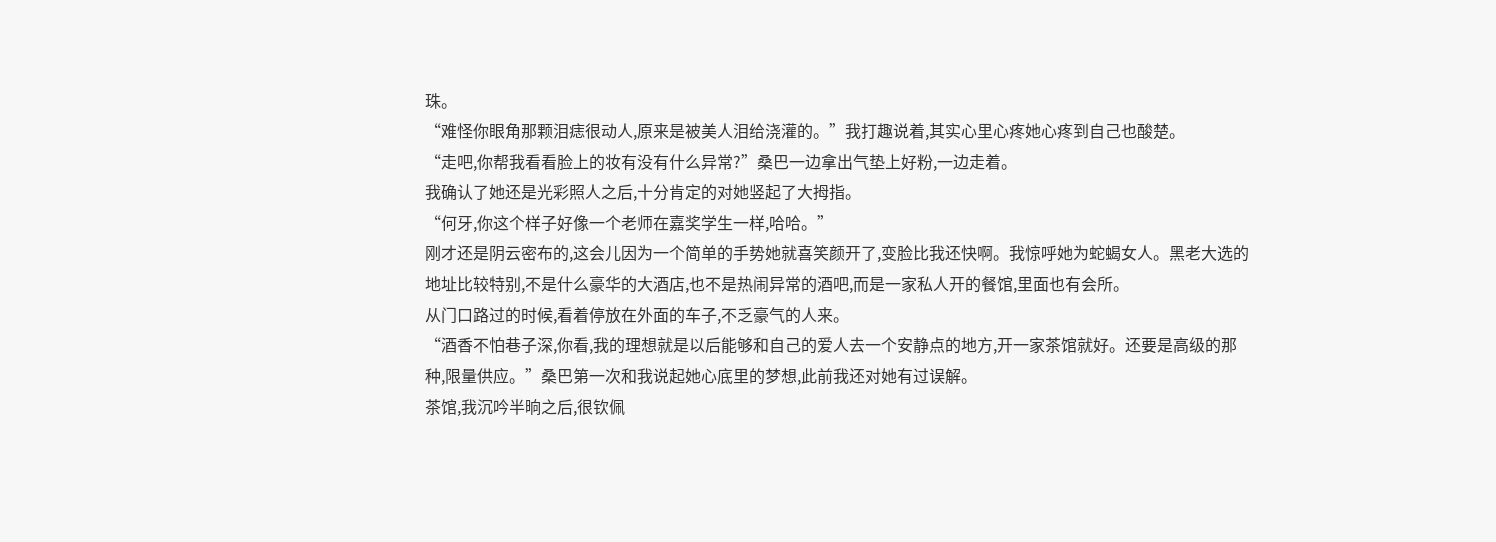珠。
“难怪你眼角那颗泪痣很动人,原来是被美人泪给浇灌的。”我打趣说着,其实心里心疼她心疼到自己也酸楚。
“走吧,你帮我看看脸上的妆有没有什么异常?”桑巴一边拿出气垫上好粉,一边走着。
我确认了她还是光彩照人之后,十分肯定的对她竖起了大拇指。
“何牙,你这个样子好像一个老师在嘉奖学生一样,哈哈。”
刚才还是阴云密布的,这会儿因为一个简单的手势她就喜笑颜开了,变脸比我还快啊。我惊呼她为蛇蝎女人。黑老大选的地址比较特别,不是什么豪华的大酒店,也不是热闹异常的酒吧,而是一家私人开的餐馆,里面也有会所。
从门口路过的时候,看着停放在外面的车子,不乏豪气的人来。
“酒香不怕巷子深,你看,我的理想就是以后能够和自己的爱人去一个安静点的地方,开一家茶馆就好。还要是高级的那种,限量供应。”桑巴第一次和我说起她心底里的梦想,此前我还对她有过误解。
茶馆,我沉吟半晌之后,很钦佩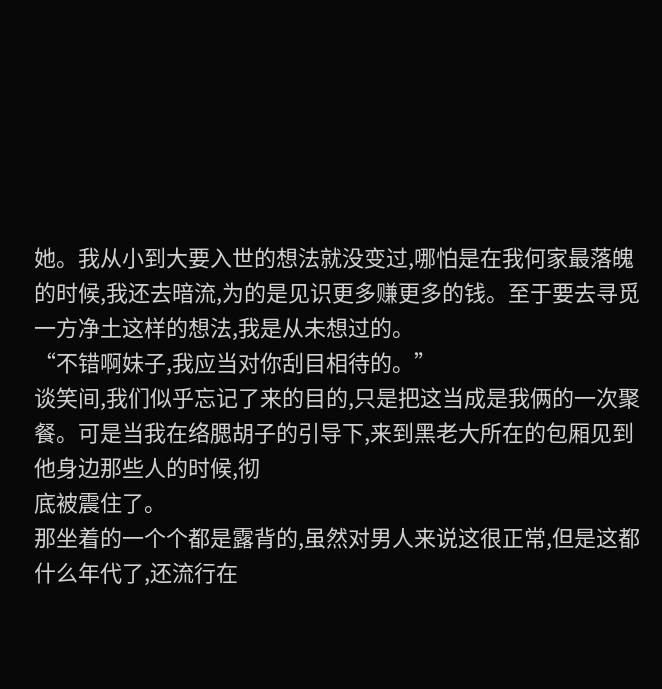她。我从小到大要入世的想法就没变过,哪怕是在我何家最落魄的时候,我还去暗流,为的是见识更多赚更多的钱。至于要去寻觅一方净土这样的想法,我是从未想过的。
“不错啊妹子,我应当对你刮目相待的。”
谈笑间,我们似乎忘记了来的目的,只是把这当成是我俩的一次聚餐。可是当我在络腮胡子的引导下,来到黑老大所在的包厢见到他身边那些人的时候,彻
底被震住了。
那坐着的一个个都是露背的,虽然对男人来说这很正常,但是这都什么年代了,还流行在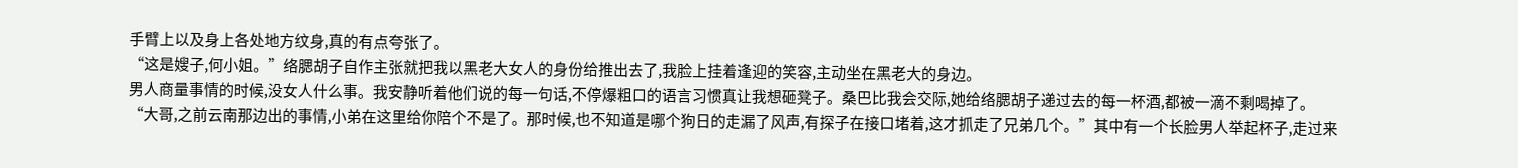手臂上以及身上各处地方纹身,真的有点夸张了。
“这是嫂子,何小姐。”络腮胡子自作主张就把我以黑老大女人的身份给推出去了,我脸上挂着逢迎的笑容,主动坐在黑老大的身边。
男人商量事情的时候,没女人什么事。我安静听着他们说的每一句话,不停爆粗口的语言习惯真让我想砸凳子。桑巴比我会交际,她给络腮胡子递过去的每一杯酒,都被一滴不剩喝掉了。
“大哥,之前云南那边出的事情,小弟在这里给你陪个不是了。那时候,也不知道是哪个狗日的走漏了风声,有探子在接口堵着,这才抓走了兄弟几个。”其中有一个长脸男人举起杯子,走过来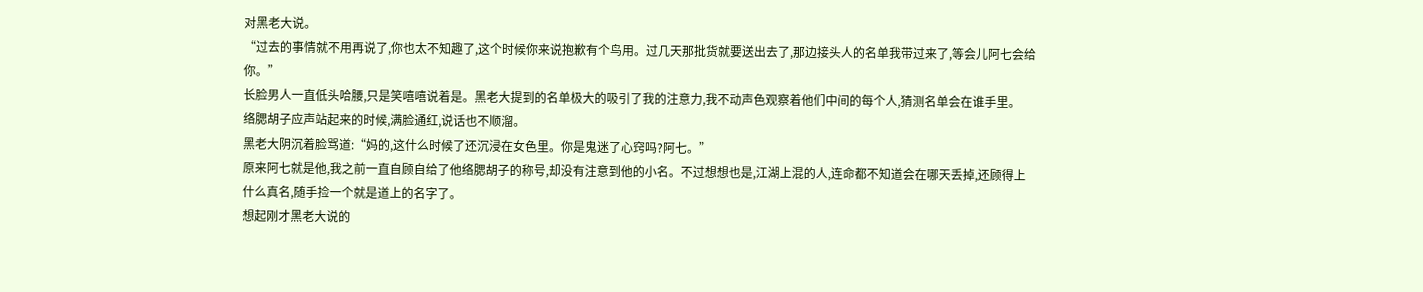对黑老大说。
“过去的事情就不用再说了,你也太不知趣了,这个时候你来说抱歉有个鸟用。过几天那批货就要送出去了,那边接头人的名单我带过来了,等会儿阿七会给你。”
长脸男人一直低头哈腰,只是笑嘻嘻说着是。黑老大提到的名单极大的吸引了我的注意力,我不动声色观察着他们中间的每个人,猜测名单会在谁手里。
络腮胡子应声站起来的时候,满脸通红,说话也不顺溜。
黑老大阴沉着脸骂道:“妈的,这什么时候了还沉浸在女色里。你是鬼迷了心窍吗?阿七。”
原来阿七就是他,我之前一直自顾自给了他络腮胡子的称号,却没有注意到他的小名。不过想想也是,江湖上混的人,连命都不知道会在哪天丢掉,还顾得上什么真名,随手捡一个就是道上的名字了。
想起刚才黑老大说的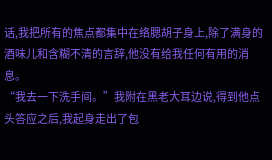话,我把所有的焦点都集中在络腮胡子身上,除了满身的酒味儿和含糊不清的言辞,他没有给我任何有用的消息。
“我去一下洗手间。”我附在黑老大耳边说,得到他点头答应之后,我起身走出了包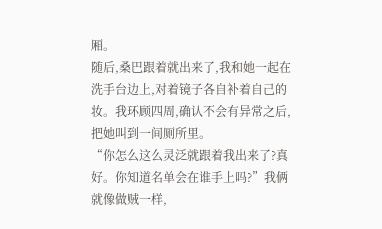厢。
随后,桑巴跟着就出来了,我和她一起在洗手台边上,对着镜子各自补着自己的妆。我环顾四周,确认不会有异常之后,把她叫到一间厕所里。
“你怎么这么灵泛就跟着我出来了?真好。你知道名单会在谁手上吗?”我俩就像做贼一样,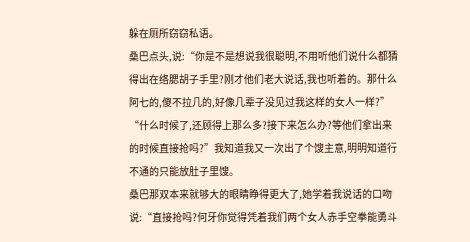躲在厕所窃窃私语。
桑巴点头,说:“你是不是想说我很聪明,不用听他们说什么都猜得出在络腮胡子手里?刚才他们老大说话,我也听着的。那什么阿七的,傻不拉几的,好像几辈子没见过我这样的女人一样?”
“什么时候了,还顾得上那么多?接下来怎么办?等他们拿出来的时候直接抢吗?”我知道我又一次出了个馊主意,明明知道行不通的只能放肚子里馊。
桑巴那双本来就够大的眼睛睁得更大了,她学着我说话的口吻说:“直接抢吗?何牙你觉得凭着我们两个女人赤手空拳能勇斗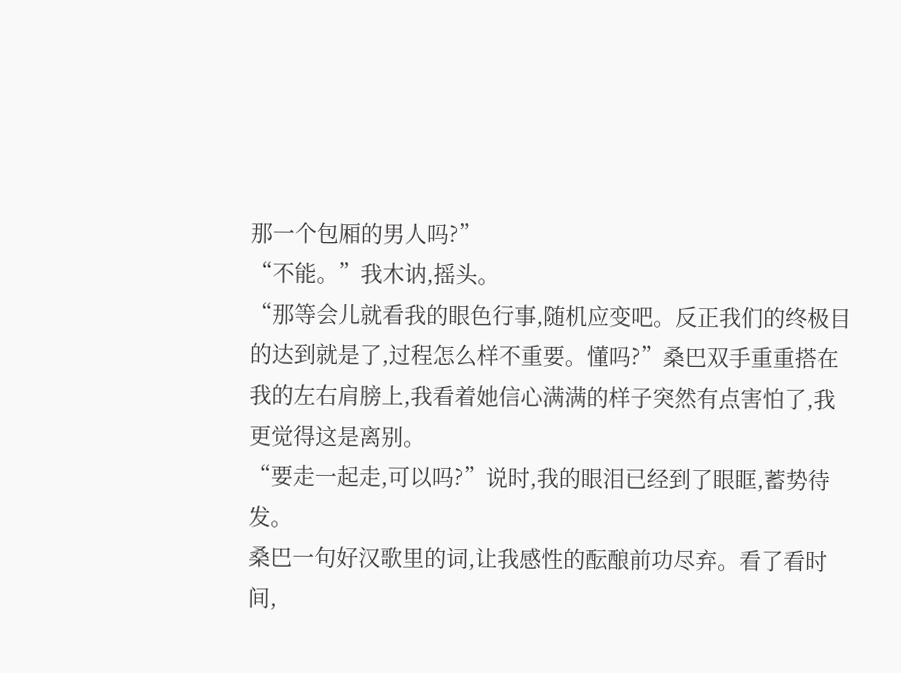那一个包厢的男人吗?”
“不能。”我木讷,摇头。
“那等会儿就看我的眼色行事,随机应变吧。反正我们的终极目的达到就是了,过程怎么样不重要。懂吗?”桑巴双手重重搭在我的左右肩膀上,我看着她信心满满的样子突然有点害怕了,我更觉得这是离别。
“要走一起走,可以吗?”说时,我的眼泪已经到了眼眶,蓄势待发。
桑巴一句好汉歌里的词,让我感性的酝酿前功尽弃。看了看时间,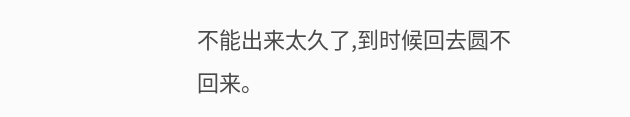不能出来太久了,到时候回去圆不回来。